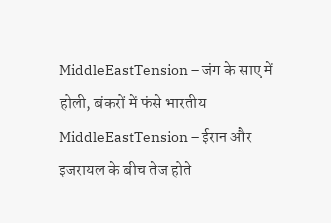MiddleEastTension – जंग के साए में होली, बंकरों में फंसे भारतीय
MiddleEastTension – ईरान और इजरायल के बीच तेज होते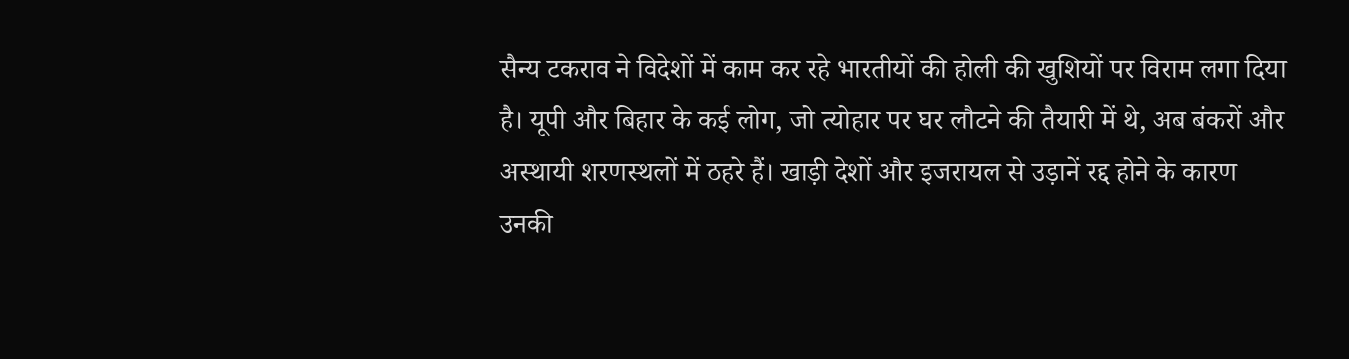सैन्य टकराव ने विदेशों में काम कर रहे भारतीयों की होली की खुशियों पर विराम लगा दिया है। यूपी और बिहार के कई लोग, जो त्योहार पर घर लौटने की तैयारी में थे, अब बंकरों और अस्थायी शरणस्थलों में ठहरे हैं। खाड़ी देशों और इजरायल से उड़ानें रद्द होने के कारण उनकी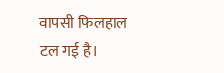वापसी फिलहाल टल गई है।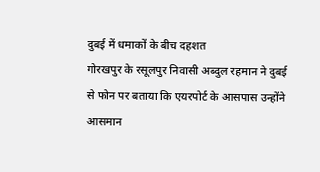दुबई में धमाकों के बीच दहशत
गोरखपुर के रसूलपुर निवासी अब्दुल रहमान ने दुबई से फोन पर बताया कि एयरपोर्ट के आसपास उन्होंने आसमान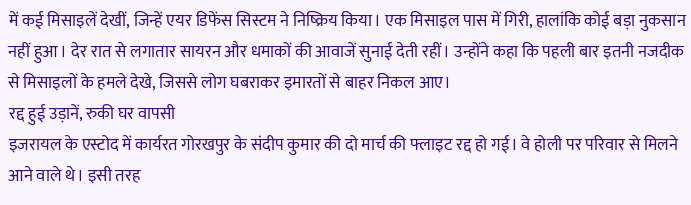में कई मिसाइलें देखीं, जिन्हें एयर डिफेंस सिस्टम ने निष्क्रिय किया। एक मिसाइल पास में गिरी, हालांकि कोई बड़ा नुकसान नहीं हुआ। देर रात से लगातार सायरन और धमाकों की आवाजें सुनाई देती रहीं। उन्होंने कहा कि पहली बार इतनी नजदीक से मिसाइलों के हमले देखे, जिससे लोग घबराकर इमारतों से बाहर निकल आए।
रद्द हुई उड़ानें, रुकी घर वापसी
इजरायल के एस्टोद में कार्यरत गोरखपुर के संदीप कुमार की दो मार्च की फ्लाइट रद्द हो गई। वे होली पर परिवार से मिलने आने वाले थे। इसी तरह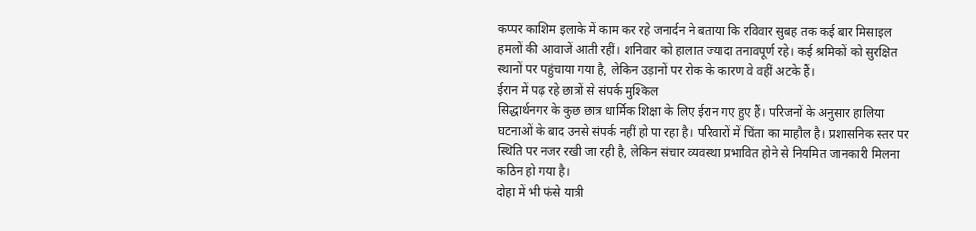कप्पर काशिम इलाके में काम कर रहे जनार्दन ने बताया कि रविवार सुबह तक कई बार मिसाइल हमलों की आवाजें आती रहीं। शनिवार को हालात ज्यादा तनावपूर्ण रहे। कई श्रमिकों को सुरक्षित स्थानों पर पहुंचाया गया है, लेकिन उड़ानों पर रोक के कारण वे वहीं अटके हैं।
ईरान में पढ़ रहे छात्रों से संपर्क मुश्किल
सिद्धार्थनगर के कुछ छात्र धार्मिक शिक्षा के लिए ईरान गए हुए हैं। परिजनों के अनुसार हालिया घटनाओं के बाद उनसे संपर्क नहीं हो पा रहा है। परिवारों में चिंता का माहौल है। प्रशासनिक स्तर पर स्थिति पर नजर रखी जा रही है, लेकिन संचार व्यवस्था प्रभावित होने से नियमित जानकारी मिलना कठिन हो गया है।
दोहा में भी फंसे यात्री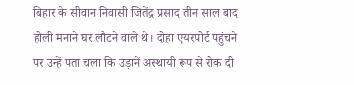बिहार के सीवान निवासी जितेंद्र प्रसाद तीन साल बाद होली मनाने घर लौटने वाले थे। दोहा एयरपोर्ट पहुंचने पर उन्हें पता चला कि उड़ानें अस्थायी रूप से रोक दी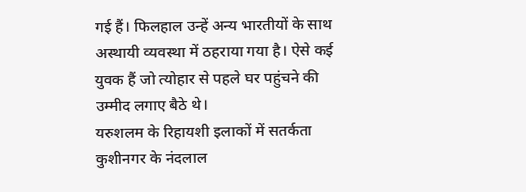गई हैं। फिलहाल उन्हें अन्य भारतीयों के साथ अस्थायी व्यवस्था में ठहराया गया है। ऐसे कई युवक हैं जो त्योहार से पहले घर पहुंचने की उम्मीद लगाए बैठे थे।
यरुशलम के रिहायशी इलाकों में सतर्कता
कुशीनगर के नंदलाल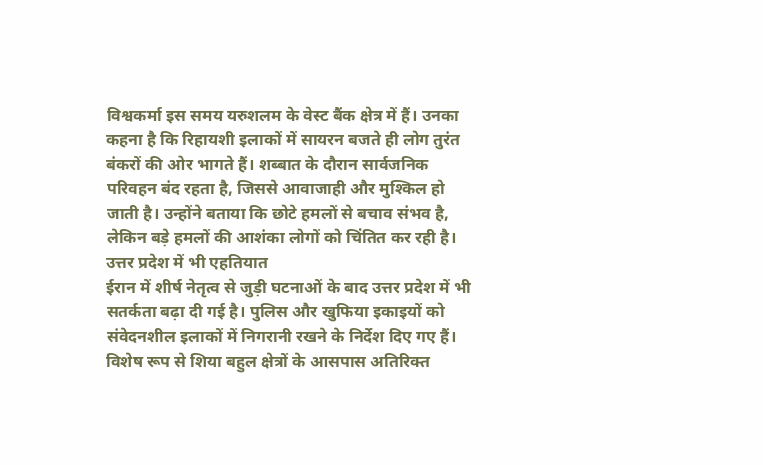विश्वकर्मा इस समय यरुशलम के वेस्ट बैंक क्षेत्र में हैं। उनका कहना है कि रिहायशी इलाकों में सायरन बजते ही लोग तुरंत बंकरों की ओर भागते हैं। शब्बात के दौरान सार्वजनिक परिवहन बंद रहता है, जिससे आवाजाही और मुश्किल हो जाती है। उन्होंने बताया कि छोटे हमलों से बचाव संभव है, लेकिन बड़े हमलों की आशंका लोगों को चिंतित कर रही है।
उत्तर प्रदेश में भी एहतियात
ईरान में शीर्ष नेतृत्व से जुड़ी घटनाओं के बाद उत्तर प्रदेश में भी सतर्कता बढ़ा दी गई है। पुलिस और खुफिया इकाइयों को संवेदनशील इलाकों में निगरानी रखने के निर्देश दिए गए हैं। विशेष रूप से शिया बहुल क्षेत्रों के आसपास अतिरिक्त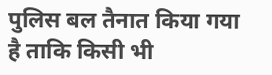पुलिस बल तैनात किया गया है ताकि किसी भी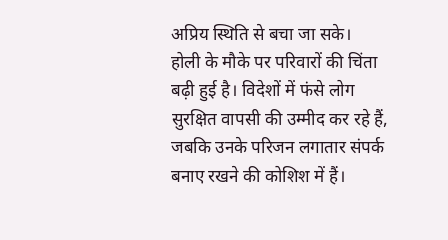अप्रिय स्थिति से बचा जा सके।
होली के मौके पर परिवारों की चिंता बढ़ी हुई है। विदेशों में फंसे लोग सुरक्षित वापसी की उम्मीद कर रहे हैं, जबकि उनके परिजन लगातार संपर्क बनाए रखने की कोशिश में हैं।